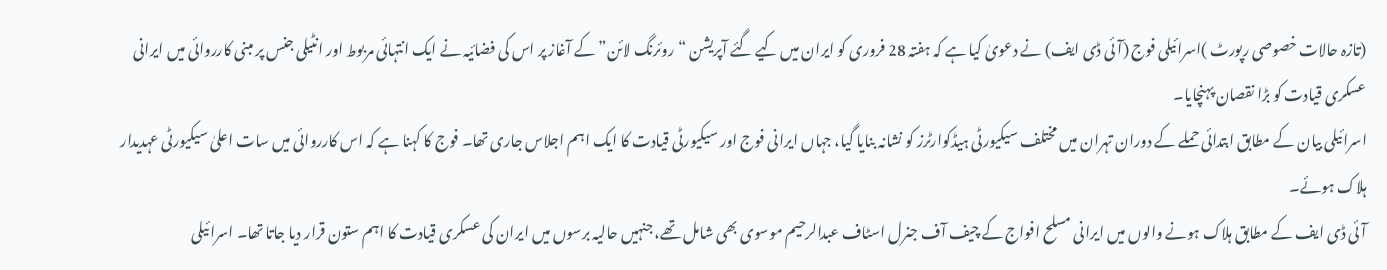(تازہ حالات خصوصی رپورٹ )اسرائیلی فوج (آئی ڈی ایف) نے دعویٰ کیا ہے کہ ہفتہ 28 فروری کو ایران میں کیے گئے آپریشن “روئرنگ لائن” کے آغاز پر اس کی فضائیہ نے ایک انتہائی مربوط اور انٹیلی جنس پر مبنی کارروائی میں ایرانی عسکری قیادت کو بڑا نقصان پہنچایا۔
اسرائیلی بیان کے مطابق ابتدائی حملے کے دوران تہران میں مختلف سیکیورٹی ہیڈکوارٹرز کو نشانہ بنایا گیا، جہاں ایرانی فوج اور سیکیورٹی قیادت کا ایک اہم اجلاس جاری تھا۔ فوج کا کہنا ہے کہ اس کارروائی میں سات اعلیٰ سیکیورٹی عہدیدار ہلاک ہوئے۔
آئی ڈی ایف کے مطابق ہلاک ہونے والوں میں ایرانی مسلح افواج کے چیف آف جنرل اسٹاف عبدالرحیم موسوی بھی شامل تھے، جنہیں حالیہ برسوں میں ایران کی عسکری قیادت کا اہم ستون قرار دیا جاتا تھا۔ اسرائیلی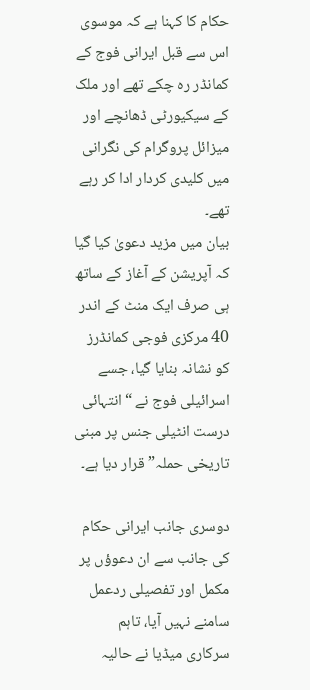حکام کا کہنا ہے کہ موسوی اس سے قبل ایرانی فوج کے کمانڈر رہ چکے تھے اور ملک کے سیکیورٹی ڈھانچے اور میزائل پروگرام کی نگرانی میں کلیدی کردار ادا کر رہے تھے۔
بیان میں مزید دعویٰ کیا گیا کہ آپریشن کے آغاز کے ساتھ ہی صرف ایک منٹ کے اندر 40 مرکزی فوجی کمانڈرز کو نشانہ بنایا گیا، جسے اسرائیلی فوج نے “انتہائی درست انٹیلی جنس پر مبنی تاریخی حملہ” قرار دیا ہے۔

دوسری جانب ایرانی حکام کی جانب سے ان دعوؤں پر مکمل اور تفصیلی ردعمل سامنے نہیں آیا، تاہم سرکاری میڈیا نے حالیہ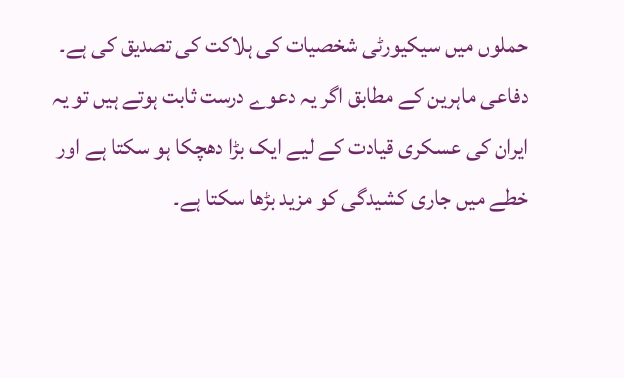حملوں میں سیکیورٹی شخصیات کی ہلاکت کی تصدیق کی ہے۔ دفاعی ماہرین کے مطابق اگر یہ دعوے درست ثابت ہوتے ہیں تو یہ ایران کی عسکری قیادت کے لیے ایک بڑا دھچکا ہو سکتا ہے اور خطے میں جاری کشیدگی کو مزید بڑھا سکتا ہے۔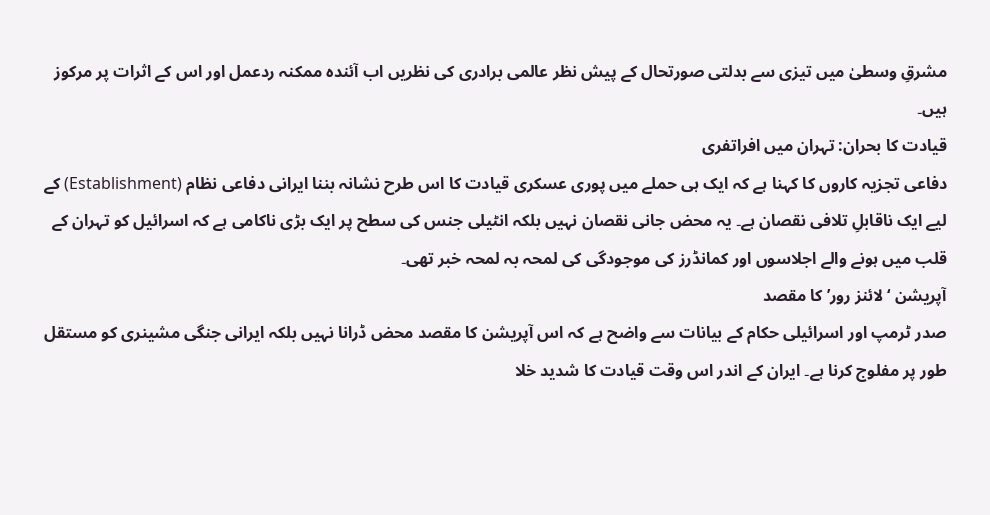مشرقِ وسطیٰ میں تیزی سے بدلتی صورتحال کے پیش نظر عالمی برادری کی نظریں اب آئندہ ممکنہ ردعمل اور اس کے اثرات پر مرکوز ہیں۔
قیادت کا بحران: تہران میں افراتفری
دفاعی تجزیہ کاروں کا کہنا ہے کہ ایک ہی حملے میں پوری عسکری قیادت کا اس طرح نشانہ بننا ایرانی دفاعی نظام (Establishment) کے لیے ایک ناقابلِ تلافی نقصان ہے۔ یہ محض جانی نقصان نہیں بلکہ انٹیلی جنس کی سطح پر ایک بڑی ناکامی ہے کہ اسرائیل کو تہران کے قلب میں ہونے والے اجلاسوں اور کمانڈرز کی موجودگی کی لمحہ بہ لمحہ خبر تھی۔
آپریشن ‘لائنز رور’ کا مقصد
صدر ٹرمپ اور اسرائیلی حکام کے بیانات سے واضح ہے کہ اس آپریشن کا مقصد محض ڈرانا نہیں بلکہ ایرانی جنگی مشینری کو مستقل طور پر مفلوج کرنا ہے۔ ایران کے اندر اس وقت قیادت کا شدید خلا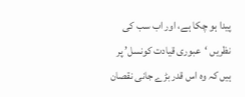پیدا ہو چکا ہے، اور اب سب کی نظریں ‘عبوری قیادت کونسل’ پر ہیں کہ وہ اس قدر بڑے جانی نقصان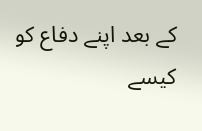کے بعد اپنے دفاع کو کیسے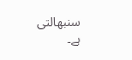سنبھالتی ہے۔